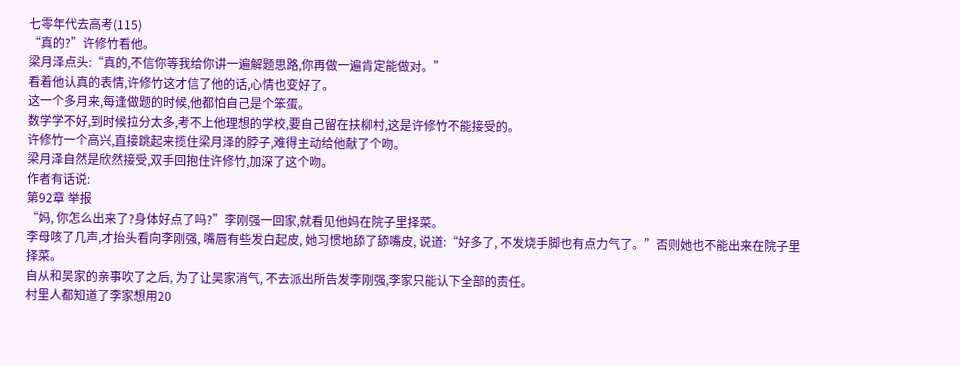七零年代去高考(115)
“真的?”许修竹看他。
梁月泽点头:“真的,不信你等我给你讲一遍解题思路,你再做一遍肯定能做对。”
看着他认真的表情,许修竹这才信了他的话,心情也变好了。
这一个多月来,每逢做题的时候,他都怕自己是个笨蛋。
数学学不好,到时候拉分太多,考不上他理想的学校,要自己留在扶柳村,这是许修竹不能接受的。
许修竹一个高兴,直接跳起来揽住梁月泽的脖子,难得主动给他献了个吻。
梁月泽自然是欣然接受,双手回抱住许修竹,加深了这个吻。
作者有话说:
第92章 举报
“妈, 你怎么出来了?身体好点了吗?”李刚强一回家,就看见他妈在院子里择菜。
李母咳了几声,才抬头看向李刚强, 嘴唇有些发白起皮, 她习惯地舔了舔嘴皮, 说道:“好多了, 不发烧手脚也有点力气了。”否则她也不能出来在院子里择菜。
自从和吴家的亲事吹了之后, 为了让吴家消气, 不去派出所告发李刚强,李家只能认下全部的责任。
村里人都知道了李家想用20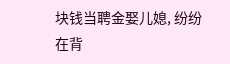块钱当聘金娶儿媳, 纷纷在背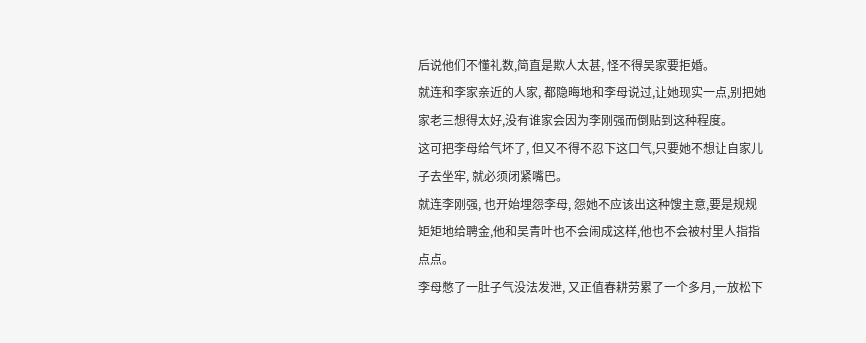后说他们不懂礼数,简直是欺人太甚, 怪不得吴家要拒婚。
就连和李家亲近的人家, 都隐晦地和李母说过,让她现实一点,别把她家老三想得太好,没有谁家会因为李刚强而倒贴到这种程度。
这可把李母给气坏了, 但又不得不忍下这口气,只要她不想让自家儿子去坐牢, 就必须闭紧嘴巴。
就连李刚强, 也开始埋怨李母, 怨她不应该出这种馊主意,要是规规矩矩地给聘金,他和吴青叶也不会闹成这样,他也不会被村里人指指点点。
李母憋了一肚子气没法发泄, 又正值春耕劳累了一个多月,一放松下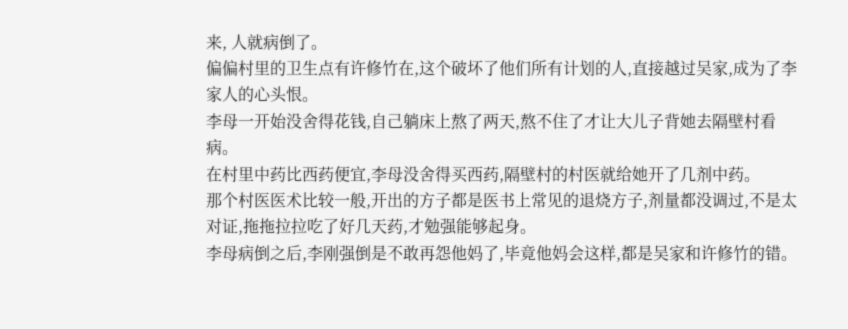来, 人就病倒了。
偏偏村里的卫生点有许修竹在,这个破坏了他们所有计划的人,直接越过吴家,成为了李家人的心头恨。
李母一开始没舍得花钱,自己躺床上熬了两天,熬不住了才让大儿子背她去隔壁村看病。
在村里中药比西药便宜,李母没舍得买西药,隔壁村的村医就给她开了几剂中药。
那个村医医术比较一般,开出的方子都是医书上常见的退烧方子,剂量都没调过,不是太对证,拖拖拉拉吃了好几天药,才勉强能够起身。
李母病倒之后,李刚强倒是不敢再怨他妈了,毕竟他妈会这样,都是吴家和许修竹的错。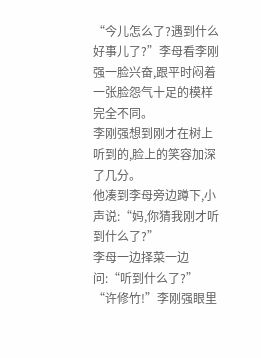“今儿怎么了?遇到什么好事儿了?”李母看李刚强一脸兴奋,跟平时闷着一张脸怨气十足的模样完全不同。
李刚强想到刚才在树上听到的,脸上的笑容加深了几分。
他凑到李母旁边蹲下,小声说:“妈,你猜我刚才听到什么了?”
李母一边择菜一边问:“听到什么了?”
“许修竹!”李刚强眼里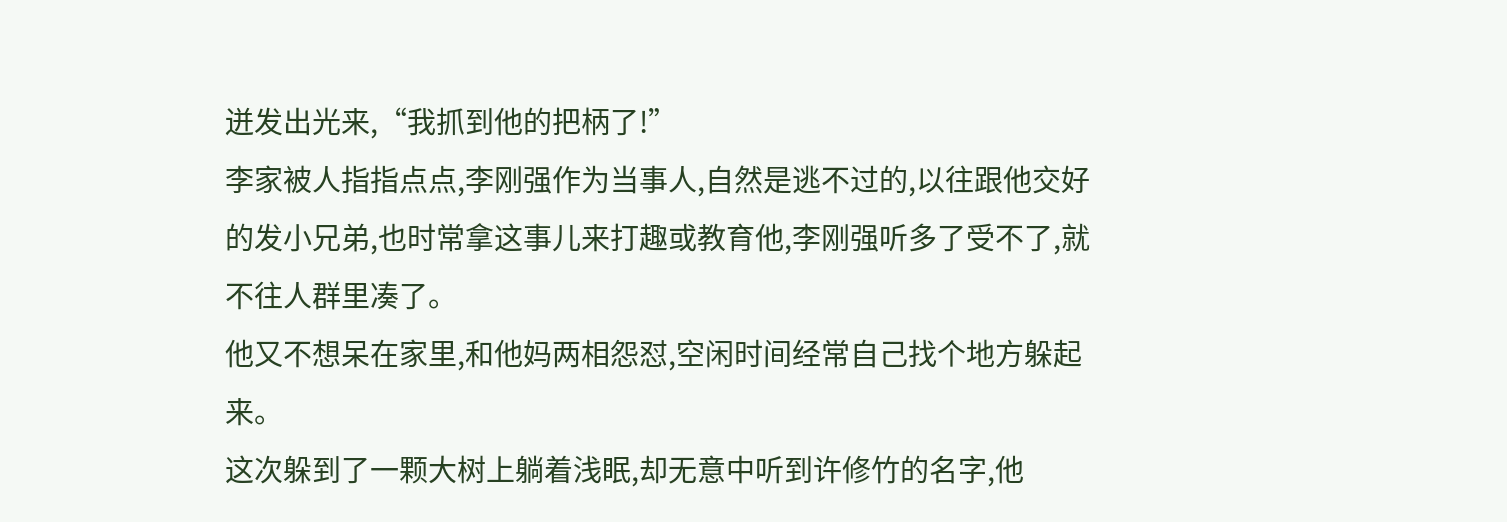迸发出光来,“我抓到他的把柄了!”
李家被人指指点点,李刚强作为当事人,自然是逃不过的,以往跟他交好的发小兄弟,也时常拿这事儿来打趣或教育他,李刚强听多了受不了,就不往人群里凑了。
他又不想呆在家里,和他妈两相怨怼,空闲时间经常自己找个地方躲起来。
这次躲到了一颗大树上躺着浅眠,却无意中听到许修竹的名字,他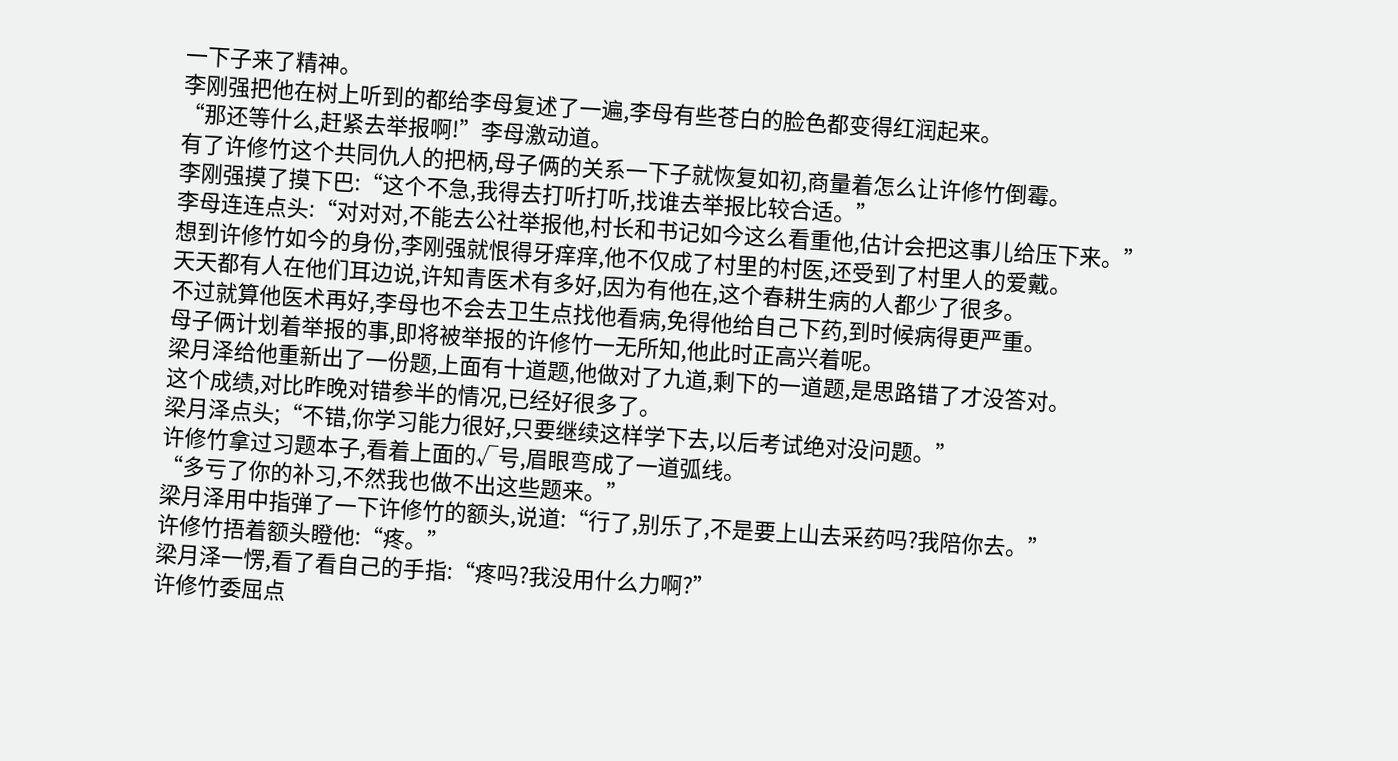一下子来了精神。
李刚强把他在树上听到的都给李母复述了一遍,李母有些苍白的脸色都变得红润起来。
“那还等什么,赶紧去举报啊!”李母激动道。
有了许修竹这个共同仇人的把柄,母子俩的关系一下子就恢复如初,商量着怎么让许修竹倒霉。
李刚强摸了摸下巴:“这个不急,我得去打听打听,找谁去举报比较合适。”
李母连连点头:“对对对,不能去公社举报他,村长和书记如今这么看重他,估计会把这事儿给压下来。”
想到许修竹如今的身份,李刚强就恨得牙痒痒,他不仅成了村里的村医,还受到了村里人的爱戴。
天天都有人在他们耳边说,许知青医术有多好,因为有他在,这个春耕生病的人都少了很多。
不过就算他医术再好,李母也不会去卫生点找他看病,免得他给自己下药,到时候病得更严重。
母子俩计划着举报的事,即将被举报的许修竹一无所知,他此时正高兴着呢。
梁月泽给他重新出了一份题,上面有十道题,他做对了九道,剩下的一道题,是思路错了才没答对。
这个成绩,对比昨晚对错参半的情况,已经好很多了。
梁月泽点头;“不错,你学习能力很好,只要继续这样学下去,以后考试绝对没问题。”
许修竹拿过习题本子,看着上面的√号,眉眼弯成了一道弧线。
“多亏了你的补习,不然我也做不出这些题来。”
梁月泽用中指弹了一下许修竹的额头,说道:“行了,别乐了,不是要上山去采药吗?我陪你去。”
许修竹捂着额头瞪他:“疼。”
梁月泽一愣,看了看自己的手指:“疼吗?我没用什么力啊?”
许修竹委屈点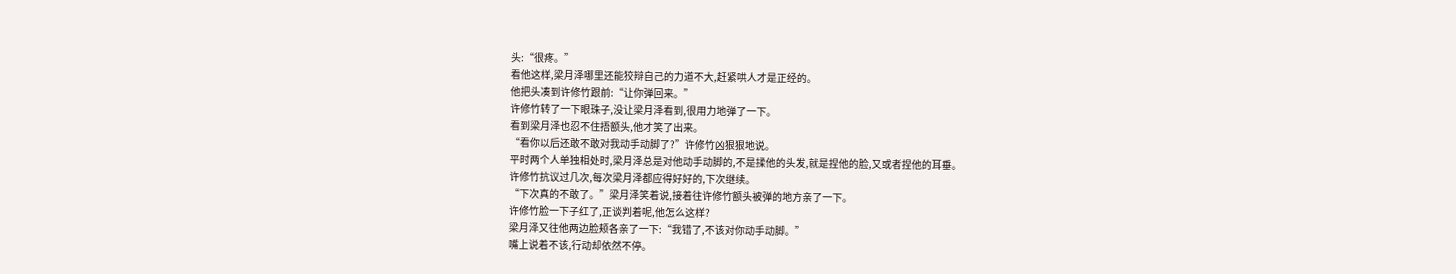头:“很疼。”
看他这样,梁月泽哪里还能狡辩自己的力道不大,赶紧哄人才是正经的。
他把头凑到许修竹跟前:“让你弹回来。”
许修竹转了一下眼珠子,没让梁月泽看到,很用力地弹了一下。
看到梁月泽也忍不住捂额头,他才笑了出来。
“看你以后还敢不敢对我动手动脚了?”许修竹凶狠狠地说。
平时两个人单独相处时,梁月泽总是对他动手动脚的,不是揉他的头发,就是捏他的脸,又或者捏他的耳垂。
许修竹抗议过几次,每次梁月泽都应得好好的,下次继续。
“下次真的不敢了。”梁月泽笑着说,接着往许修竹额头被弹的地方亲了一下。
许修竹脸一下子红了,正谈判着呢,他怎么这样?
梁月泽又往他两边脸颊各亲了一下:“我错了,不该对你动手动脚。”
嘴上说着不该,行动却依然不停。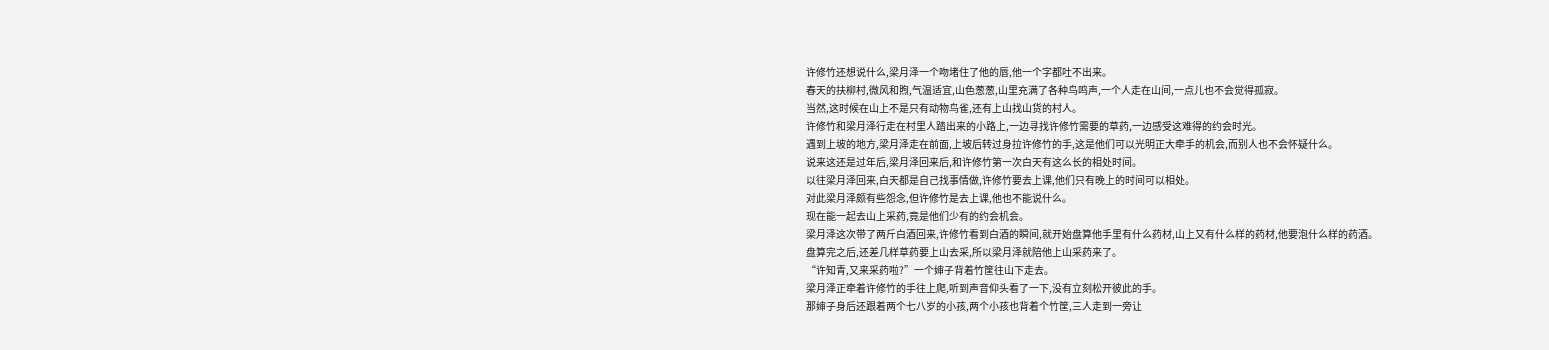许修竹还想说什么,梁月泽一个吻堵住了他的唇,他一个字都吐不出来。
春天的扶柳村,微风和煦,气温适宜,山色葱葱,山里充满了各种鸟鸣声,一个人走在山间,一点儿也不会觉得孤寂。
当然,这时候在山上不是只有动物鸟雀,还有上山找山货的村人。
许修竹和梁月泽行走在村里人踏出来的小路上,一边寻找许修竹需要的草药,一边感受这难得的约会时光。
遇到上坡的地方,梁月泽走在前面,上坡后转过身拉许修竹的手,这是他们可以光明正大牵手的机会,而别人也不会怀疑什么。
说来这还是过年后,梁月泽回来后,和许修竹第一次白天有这么长的相处时间。
以往梁月泽回来,白天都是自己找事情做,许修竹要去上课,他们只有晚上的时间可以相处。
对此梁月泽颇有些怨念,但许修竹是去上课,他也不能说什么。
现在能一起去山上采药,竟是他们少有的约会机会。
梁月泽这次带了两斤白酒回来,许修竹看到白酒的瞬间,就开始盘算他手里有什么药材,山上又有什么样的药材,他要泡什么样的药酒。
盘算完之后,还差几样草药要上山去采,所以梁月泽就陪他上山采药来了。
“许知青,又来采药啦?”一个婶子背着竹筐往山下走去。
梁月泽正牵着许修竹的手往上爬,听到声音仰头看了一下,没有立刻松开彼此的手。
那婶子身后还跟着两个七八岁的小孩,两个小孩也背着个竹筐,三人走到一旁让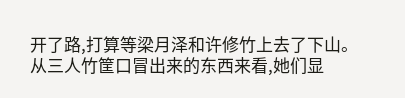开了路,打算等梁月泽和许修竹上去了下山。
从三人竹筐口冒出来的东西来看,她们显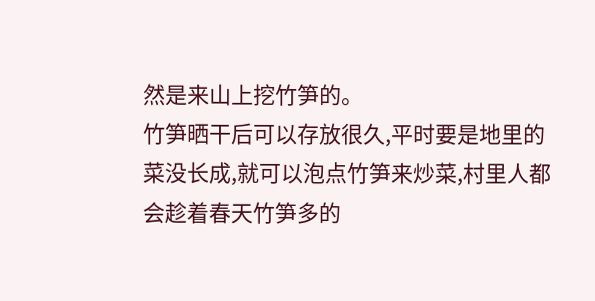然是来山上挖竹笋的。
竹笋晒干后可以存放很久,平时要是地里的菜没长成,就可以泡点竹笋来炒菜,村里人都会趁着春天竹笋多的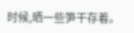时候,晒一些笋干存着。